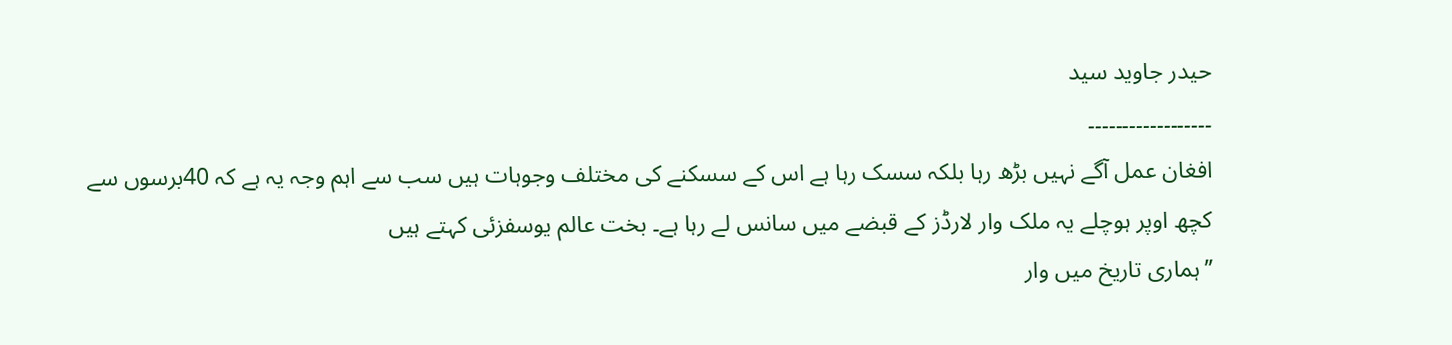حیدر جاوید سید
۔۔۔۔۔۔۔۔۔۔۔۔۔۔۔۔۔۔
افغان عمل آگے نہیں بڑھ رہا بلکہ سسک رہا ہے اس کے سسکنے کی مختلف وجوہات ہیں سب سے اہم وجہ یہ ہے کہ 40برسوں سے کچھ اوپر ہوچلے یہ ملک وار لارڈز کے قبضے میں سانس لے رہا ہے۔ بخت عالم یوسفزئی کہتے ہیں
’’ہماری تاریخ میں وار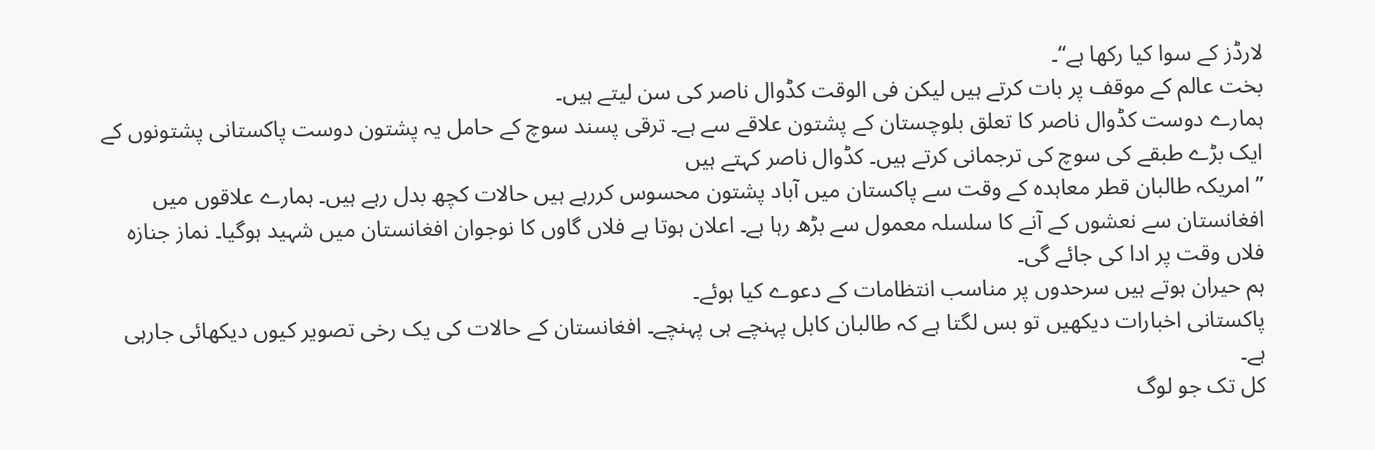لارڈز کے سوا کیا رکھا ہے‘‘۔
بخت عالم کے موقف پر بات کرتے ہیں لیکن فی الوقت کڈوال ناصر کی سن لیتے ہیں۔
ہمارے دوست کڈوال ناصر کا تعلق بلوچستان کے پشتون علاقے سے ہے۔ ترقی پسند سوچ کے حامل یہ پشتون دوست پاکستانی پشتونوں کے ایک بڑے طبقے کی سوچ کی ترجمانی کرتے ہیں۔ کڈوال ناصر کہتے ہیں
’’امریکہ طالبان قطر معاہدہ کے وقت سے پاکستان میں آباد پشتون محسوس کررہے ہیں حالات کچھ بدل رہے ہیں۔ ہمارے علاقوں میں افغانستان سے نعشوں کے آنے کا سلسلہ معمول سے بڑھ رہا ہے۔ اعلان ہوتا ہے فلاں گاوں کا نوجوان افغانستان میں شہید ہوگیا۔ نماز جنازہ فلاں وقت پر ادا کی جائے گی۔
ہم حیران ہوتے ہیں سرحدوں پر مناسب انتظامات کے دعوے کیا ہوئے۔
پاکستانی اخبارات دیکھیں تو بس لگتا ہے کہ طالبان کابل پہنچے ہی پہنچے۔ افغانستان کے حالات کی یک رخی تصویر کیوں دیکھائی جارہی ہے۔
کل تک جو لوگ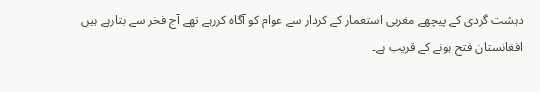دہشت گردی کے پیچھے مغربی استعمار کے کردار سے عوام کو آگاہ کررہے تھے آج فخر سے بتارہے ہیں افغانستان فتح ہونے کے قریب ہے۔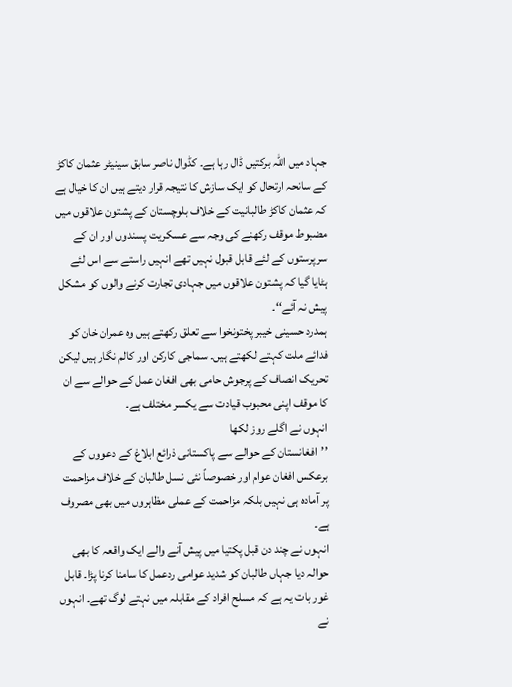جہاد میں اللہ برکتیں ڈال رہا ہے۔ کڈوال ناصر سابق سینیٹر عثمان کاکڑ کے سانحہ ارتحال کو ایک سازش کا نتیجہ قرار دیتے ہیں ان کا خیال ہے کہ عثمان کاکڑ طالبانیت کے خلاف بلوچستان کے پشتون علاقوں میں مضبوط موقف رکھنے کی وجہ سے عسکریت پسندوں اور ان کے سرپرستوں کے لئے قابل قبول نہیں تھے انہیں راستے سے اس لئے ہٹایا گیا کہ پشتون علاقوں میں جہادی تجارت کرنے والوں کو مشکل پیش نہ آئے‘‘۔
ہمدرد حسینی خیبر پختونخوا سے تعلق رکھتے ہیں وہ عمران خان کو فدائے ملت کہتے لکھتے ہیں۔ سماجی کارکن اور کالم نگار ہیں لیکن تحریک انصاف کے پرجوش حامی بھی افغان عمل کے حوالے سے ان کا موقف اپنی محبوب قیادت سے یکسر مختلف ہے۔
انہوں نے اگلے روز لکھا
’’افغانستان کے حوالے سے پاکستانی ذرائع ابلاغ کے دعووں کے برعکس افغان عوام اور خصوصاً نئی نسل طالبان کے خلاف مزاحمت پر آمادہ ہی نہیں بلکہ مزاحمت کے عملی مظاہروں میں بھی مصروف ہے۔
انہوں نے چند دن قبل پکتیا میں پیش آنے والے ایک واقعہ کا بھی حوالہ دیا جہاں طالبان کو شدید عوامی ردعمل کا سامنا کرنا پڑا۔ قابل غور بات یہ ہے کہ مسلح افراد کے مقابلہ میں نہتے لوگ تھے۔ انہوں نے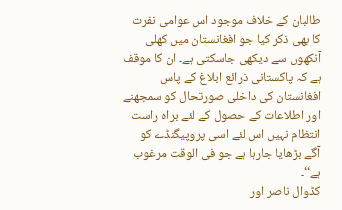طالبان کے خلاف موجود اس عوامی نفرت کا بھی ذکر کیا جو افغانستان میں کھلی آنکھوں سے دیکھی جاسکتی ہے۔ ان کا موقف ہے کہ پاکستانی ذرائع ابلاغ کے پاس افغانستان کی داخلی صورتحال کو سمجھنے اور اطلاعات کے حصول کے لئے براہ راست انتظام نہیں اس لئے اسی پروپیگنڈے کو آگے بڑھایا جارہا ہے جو فی الوقت مرغوب ہے‘‘۔
کڈوال ناصر اور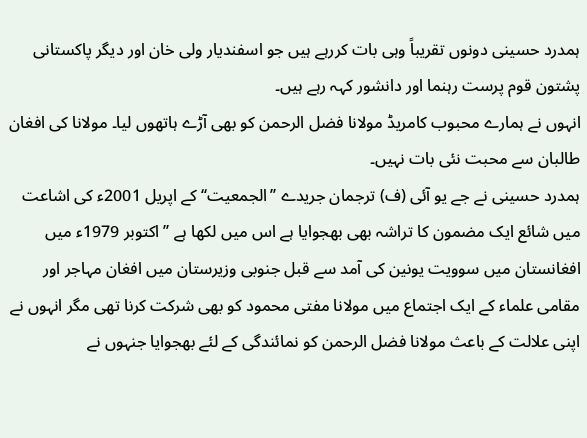ہمدرد حسینی دونوں تقریباً وہی بات کررہے ہیں جو اسفندیار ولی خان اور دیگر پاکستانی پشتون قوم پرست رہنما اور دانشور کہہ رہے ہیں۔
انہوں نے ہمارے محبوب کامریڈ مولانا فضل الرحمن کو بھی آڑے ہاتھوں لیا۔ مولانا کی افغان طالبان سے محبت نئی بات نہیں۔
ہمدرد حسینی نے جے یو آئی (ف) ترجمان جریدے ’’الجمعیت‘‘ کے اپریل 2001ء کی اشاعت میں شائع ایک مضمون کا تراشہ بھی بھجوایا ہے اس میں لکھا ہے ’’اکتوبر 1979ء میں افغانستان میں سوویت یونین کی آمد سے قبل جنوبی وزیرستان میں افغان مہاجر اور مقامی علماء کے ایک اجتماع میں مولانا مفتی محمود کو بھی شرکت کرنا تھی مگر انہوں نے اپنی علالت کے باعث مولانا فضل الرحمن کو نمائندگی کے لئے بھجوایا جنہوں نے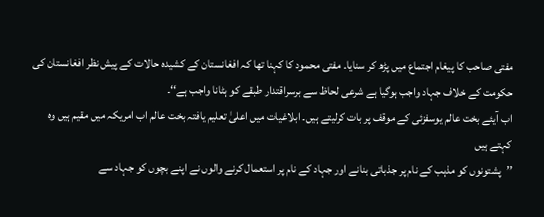مفتی صاحب کا پیغام اجتماع میں پڑھ کر سنایا۔ مفتی محمود کا کہنا تھا کہ افغانستان کے کشیدہ حالات کے پیش نظر افغانستان کی حکومت کے خلاف جہاد واجب ہوگیا ہے شرعی لحاظ سے برسراقتدار طبقے کو ہٹانا واجب ہے‘‘۔
اب آیئے بخت عالم یوسفزئی کے موقف پر بات کرلیتے ہیں۔ ابلاغیات میں اعلیٰ تعلیم یافتہ بخت عالم اب امریکہ میں مقیم ہیں وہ کہتے ہیں
’’پشتونوں کو مذہب کے نام پر جذباتی بنانے اور جہاد کے نام پر استعمال کرنے والوں نے اپنے بچوں کو جہاد سے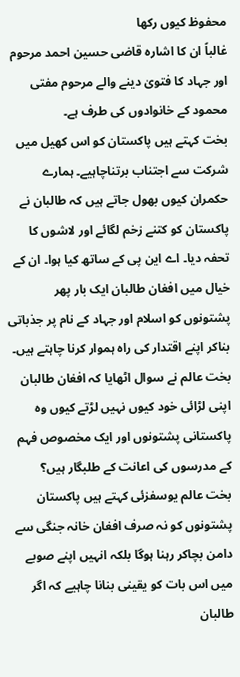محفوظ کیوں رکھا
غالباً ان کا اشارہ قاضی حسین احمد مرحوم اور جہاد کا فتویٰ دینے والے مرحوم مفتی محمود کے خانوادوں کی طرف ہے۔
بخت کہتے ہیں پاکستان کو اس کھیل میں شرکت سے اجتناب برتناچاہیے۔ ہمارے حکمران کیوں بھول جاتے ہیں کہ طالبان نے پاکستان کو کتنے زخم لگائے اور لاشوں کا تحفہ دیا۔ اے این پی کے ساتھ کیا ہوا۔ ان کے خیال میں افغان طالبان ایک بار پھر پشتونوں کو اسلام اور جہاد کے نام پر جذباتی بناکر اپنے اقتدار کی راہ ہموار کرنا چاہتے ہیں۔ بخت عالم نے سوال اٹھایا کہ افغان طالبان اپنی لڑائی خود کیوں نہیں لڑتے کیوں وہ پاکستانی پشتونوں اور ایک مخصوص فہم کے مدرسوں کی اعانت کے طلبگار ہیں؟
بخت عالم یوسفزئی کہتے ہیں پاکستان پشتونوں کو نہ صرف افغان خانہ جنگی سے دامن بچاکر رہنا ہوگا بلکہ انہیں اپنے صوبے میں اس بات کو یقینی بنانا چاہیے کہ اگر طالبان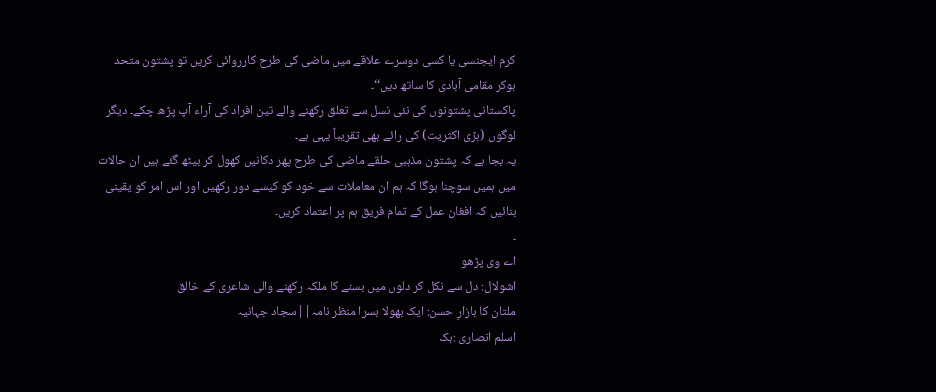کرم ایجنسی یا کسی دوسرے علاقے میں ماضی کی طرح کارروائی کریں تو پشتون متحد ہوکر مقامی آبادی کا ساتھ دیں‘‘۔
پاکستانی پشتونوں کی نئی نسل سے تعلق رکھنے والے تین افراد کی آراء آپ پڑھ چکے۔ دیگر لوگوں (بڑی اکثریت) کی رائے بھی تقریباً یہی ہے۔
یہ بجا ہے کہ پشتون مذہبی حلقے ماضی کی طرح پھر دکانیں کھول کر بیٹھ گئے ہیں ان حالات میں ہمیں سوچنا ہوگا کہ ہم ان معاملات سے خود کو کیسے دور رکھیں اور اس امر کو یقینی بنائیں کہ افغان عمل کے تمام فریق ہم پر اعتماد کریں۔
۔
اے وی پڑھو
اشولال: دل سے نکل کر دلوں میں بسنے کا ملکہ رکھنے والی شاعری کے خالق
ملتان کا بازارِ حسن: ایک بھولا بسرا منظر نامہ||سجاد جہانیہ
اسلم انصاری :ہک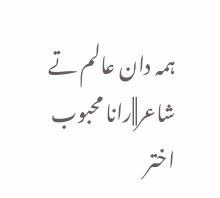ہمہ دان عالم تے شاعر||رانا محبوب اختر